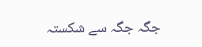جگہ جگہ سے شکستہ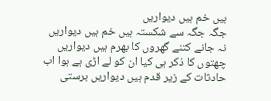ہیں خم ہیں دیواریں
جگہ جگہ سے شکستہ ہیں خم ہیں دیواریں نہ جانے کتنے گھروں کا بھرم ہیں دیواریں چھتوں کا ذکر ہی کیا ان کو لے اڑی ہے ہوا اب حادثات کے زیر قدم ہیں دیواریں برستی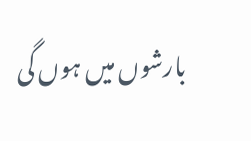بارشوں میں ہوں گی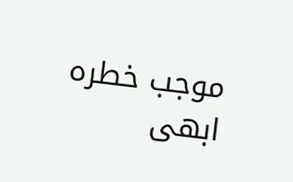موجب خطرہ ابھی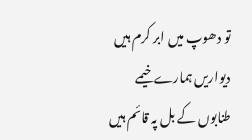تو دھوپ میں ابر کرم ہیں دیواریں ہمارے خیمے طنابوں کے بل پہ قائم ہیں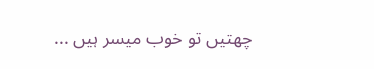چھتیں تو خوب میسر ہیں ...